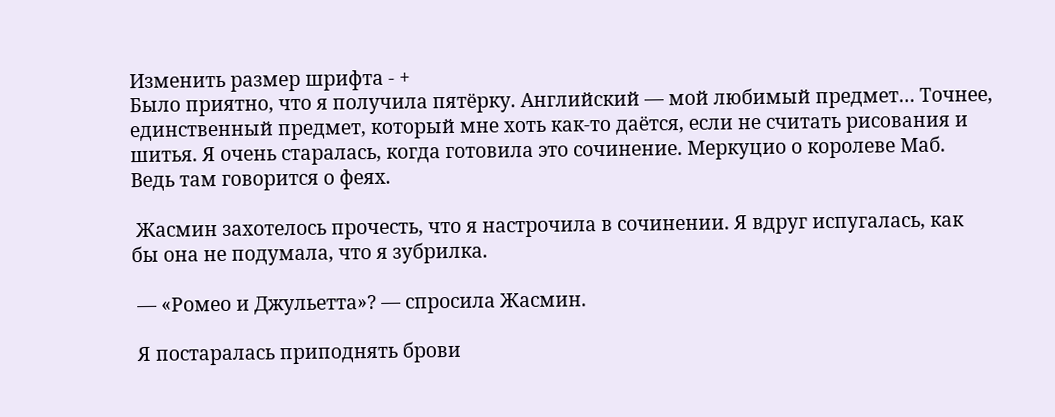Изменить размер шрифта - +
Было приятно, что я получила пятёрку. Английский — мой любимый предмет… Точнее, единственный предмет, который мне хоть как-то даётся, если не считать рисования и шитья. Я очень старалась, когда готовила это сочинение. Меркуцио о королеве Маб. Ведь там говорится о феях.

 Жасмин захотелось прочесть, что я настрочила в сочинении. Я вдруг испугалась, как бы она не подумала, что я зубрилка.

 — «Ромео и Джульетта»? — спросила Жасмин.

 Я постаралась приподнять брови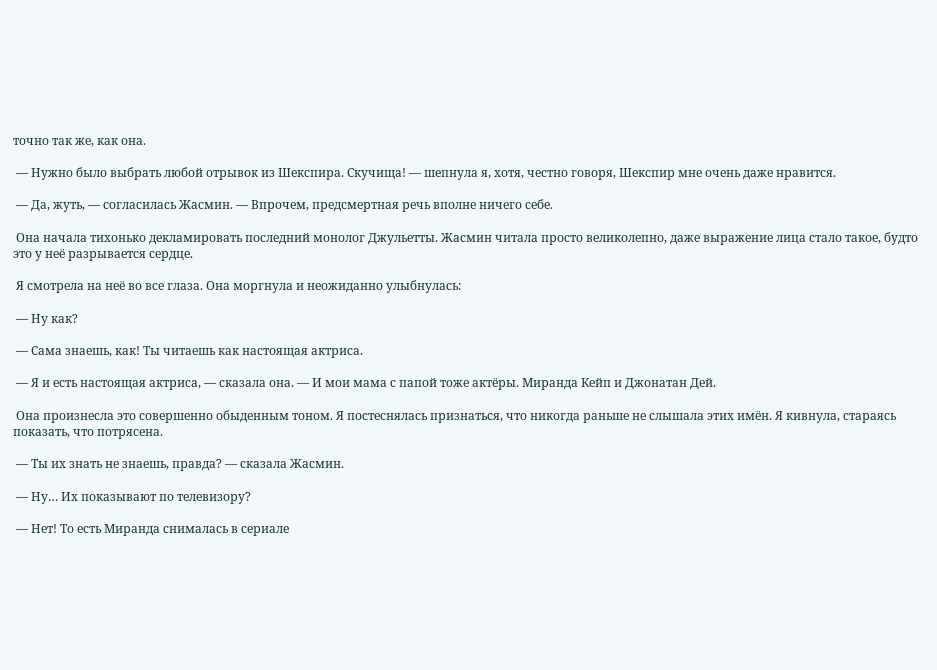точно так же, как она.

 — Нужно было выбрать любой отрывок из Шекспира. Скучища! — шепнула я, хотя, честно говоря, Шекспир мне очень даже нравится.

 — Да, жуть, — согласилась Жасмин. — Впрочем, предсмертная речь вполне ничего себе.

 Она начала тихонько декламировать последний монолог Джульетты. Жасмин читала просто великолепно, даже выражение лица стало такое, будто это у неё разрывается сердце.

 Я смотрела на неё во все глаза. Она моргнула и неожиданно улыбнулась:

 — Ну как?

 — Сама знаешь, как! Ты читаешь как настоящая актриса.

 — Я и есть настоящая актриса, — сказала она. — И мои мама с папой тоже актёры. Миранда Кейп и Джонатан Дей.

 Она произнесла это совершенно обыденным тоном. Я постеснялась признаться, что никогда раньше не слышала этих имён. Я кивнула, стараясь показать, что потрясена.

 — Ты их знать не знаешь, правда? — сказала Жасмин.

 — Ну… Их показывают по телевизору?

 — Нет! То есть Миранда снималась в сериале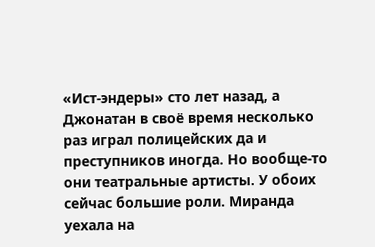«Ист-эндеры» сто лет назад, а Джонатан в своё время несколько раз играл полицейских да и преступников иногда. Но вообще-то они театральные артисты. У обоих сейчас большие роли. Миранда уехала на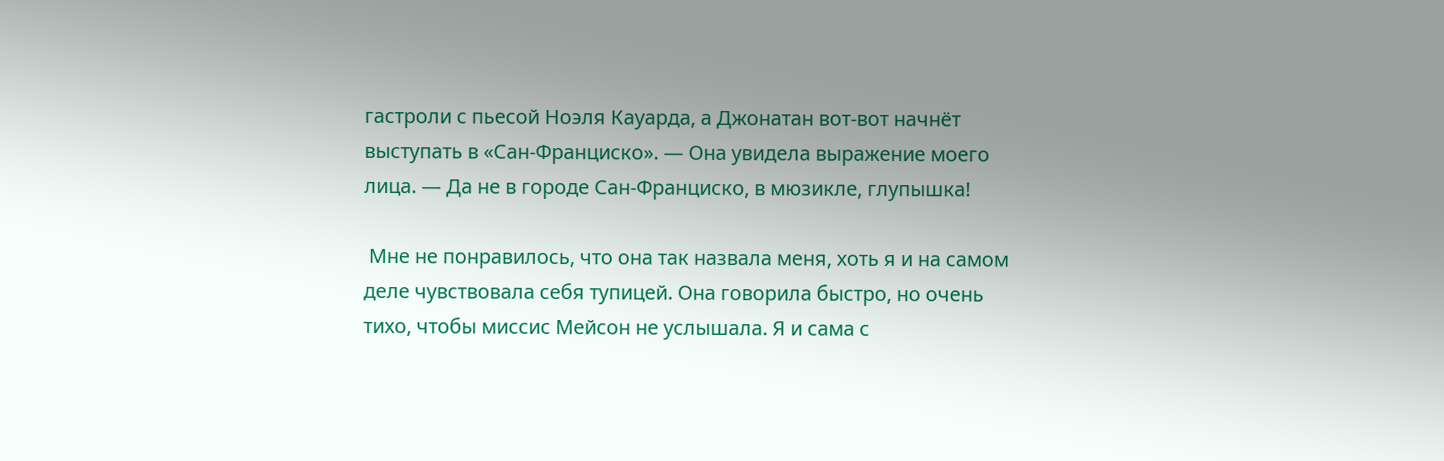гастроли с пьесой Ноэля Кауарда, а Джонатан вот-вот начнёт выступать в «Сан-Франциско». — Она увидела выражение моего лица. — Да не в городе Сан-Франциско, в мюзикле, глупышка!

 Мне не понравилось, что она так назвала меня, хоть я и на самом деле чувствовала себя тупицей. Она говорила быстро, но очень тихо, чтобы миссис Мейсон не услышала. Я и сама с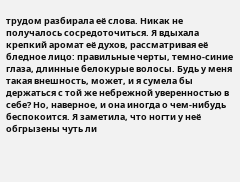трудом разбирала её слова. Никак не получалось сосредоточиться. Я вдыхала крепкий аромат её духов, рассматривая её бледное лицо: правильные черты, темно-синие глаза, длинные белокурые волосы. Будь у меня такая внешность, может, и я сумела бы держаться с той же небрежной уверенностью в себе? Но, наверное, и она иногда о чем-нибудь беспокоится. Я заметила, что ногти у неё обгрызены чуть ли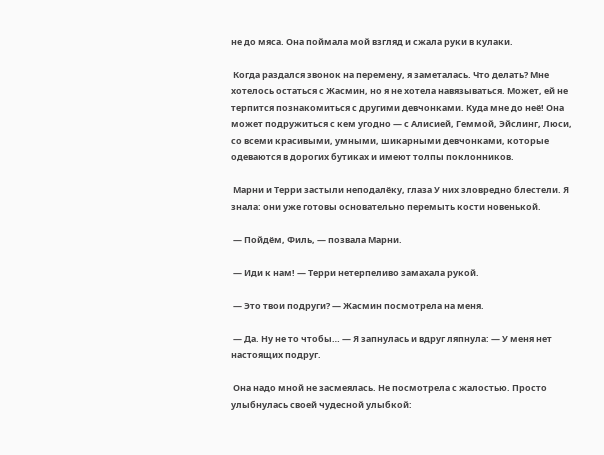не до мяса. Она поймала мой взгляд и сжала руки в кулаки.

 Когда раздался звонок на перемену, я заметалась. Что делать? Мне хотелось остаться с Жасмин, но я не хотела навязываться. Может, ей не терпится познакомиться с другими девчонками. Куда мне до неё! Она может подружиться с кем угодно — с Алисией, Геммой, Эйслинг, Люси, со всеми красивыми, умными, шикарными девчонками, которые одеваются в дорогих бутиках и имеют толпы поклонников.

 Марни и Терри застыли неподалёку, глаза У них зловредно блестели. Я знала: они уже готовы основательно перемыть кости новенькой.

 — Пойдём, Филь, — позвала Марни.

 — Иди к нам! — Терри нетерпеливо замахала рукой.

 — Это твои подруги? — Жасмин посмотрела на меня.

 — Да. Ну не то чтобы… — Я запнулась и вдруг ляпнула: — У меня нет настоящих подруг.

 Она надо мной не засмеялась. Не посмотрела с жалостью. Просто улыбнулась своей чудесной улыбкой: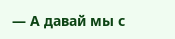— А давай мы с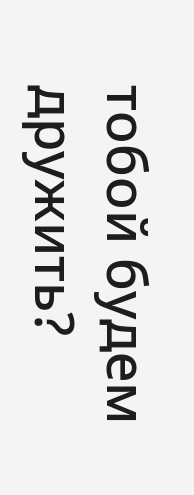тобой будем дружить?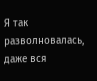Я так разволновалась, даже вся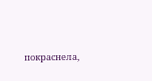покраснела,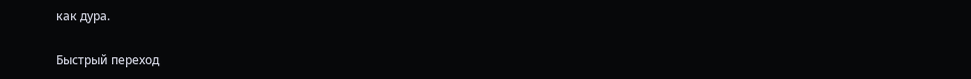как дура.

Быстрый переход